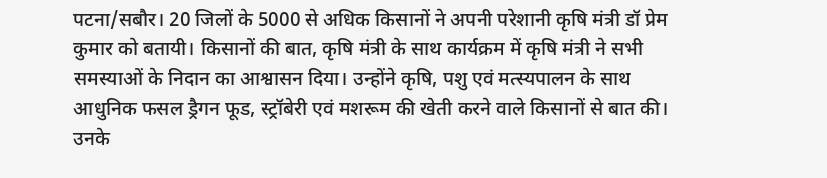पटना/सबौर। 20 जिलों के 5000 से अधिक किसानों ने अपनी परेशानी कृषि मंत्री डॉ प्रेम कुमार को बतायी। किसानों की बात, कृषि मंत्री के साथ कार्यक्रम में कृषि मंत्री ने सभी समस्याओं के निदान का आश्वासन दिया। उन्होंने कृषि, पशु एवं मत्स्यपालन के साथ आधुनिक फसल ड्रैगन फूड, स्ट्रॉबेरी एवं मशरूम की खेती करने वाले किसानों से बात की। उनके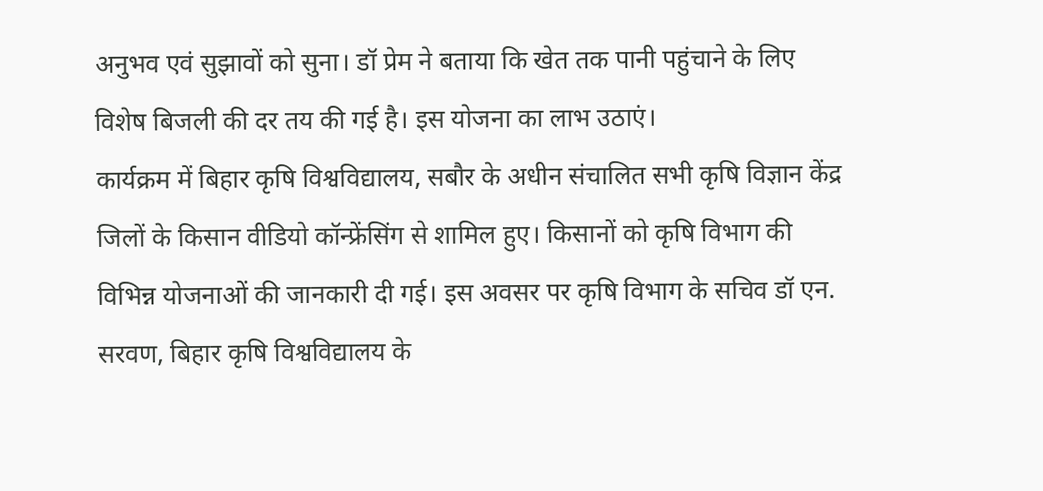अनुभव एवं सुझावों को सुना। डॉ प्रेम ने बताया कि खेत तक पानी पहुंचाने के लिए विशेष बिजली की दर तय की गई है। इस योजना का लाभ उठाएं।
कार्यक्रम में बिहार कृषि विश्वविद्यालय, सबौर के अधीन संचालित सभी कृषि विज्ञान केंद्र जिलों के किसान वीडियो कॉन्फ्रेंसिंग से शामिल हुए। किसानों को कृषि विभाग की विभिन्न योजनाओं की जानकारी दी गई। इस अवसर पर कृषि विभाग के सचिव डॉ एन. सरवण, बिहार कृषि विश्वविद्यालय के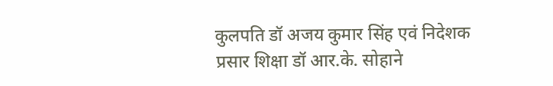कुलपति डॉ अजय कुमार सिंह एवं निदेशक प्रसार शिक्षा डॉ आर.के. सोहाने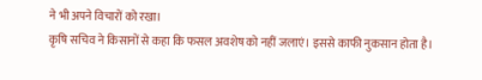ने भी अपने विचारों को रखा।
कृषि सचिव ने किसानों से कहा कि फसल अवशेष को नहीं जलाएं। इससे काफी नुकसान होता है।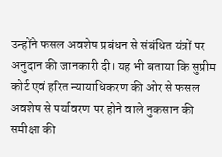उन्होंने फसल अवशेष प्रबंधन से संबंधित यंत्रों पर अनुदान की जानकारी दी। यह भी बताया कि सुप्रीम कोर्ट एवं हरित न्यायाधिकरण की ओर से फसल अवशेष से पर्यावरण पर होने वाले नुकसान की समीक्षा की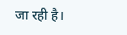जा रही है।